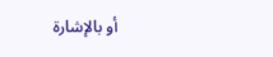أو بالإشارة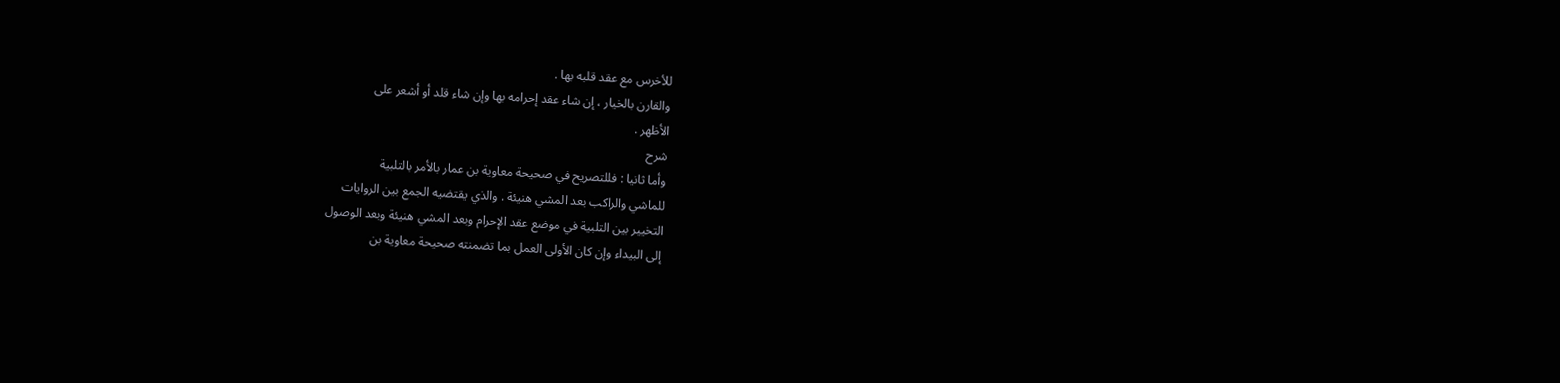للأخرس مع عقد قلبه بها .
والقارن بالخيار ، إن شاء عقد إحرامه بها وإن شاء قلد أو أشعر على
الأظهر .
شرح
وأما ثانيا : فللتصريح في صحيحة معاوية بن عمار بالأمر بالتلبية
للماشي والراكب بعد المشي هنيئة . والذي يقتضيه الجمع بين الروايات
التخيير بين التلبية في موضع عقد الإحرام وبعد المشي هنيئة وبعد الوصول
إلى البيداء وإن كان الأولى العمل بما تضمنته صحيحة معاوية بن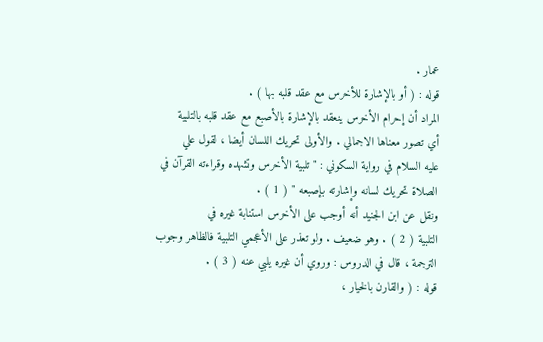عمار .
قوله : ( أو بالإشارة للأخرس مع عقد قلبه بها ) .
المراد أن إحرام الأخرس ينعقد بالإشارة بالأصبع مع عقد قلبه بالتلبية
أي تصور معناها الاجمالي . والأولى تحريك اللسان أيضا ، لقول علي
عليه السلام في رواية السكوني : " تلبية الأخرس وتشهده وقراءته القرآن في
الصلاة تحريك لسانه وإشارته بإصبعه " ( 1 ) .
ونقل عن ابن الجنيد أنه أوجب على الأخرس استنابة غيره في
التلبية ( 2 ) . وهو ضعيف . ولو تعذر على الأعجمي التلبية فالظاهر وجوب
الترجمة ، قال في الدروس : وروي أن غيره يلبي عنه ( 3 ) .
قوله : ( والقارن بالخيار ،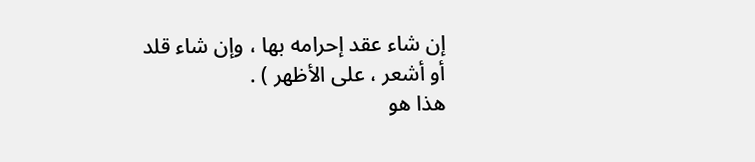إن شاء عقد إحرامه بها ، وإن شاء قلد
أو أشعر ، على الأظهر ) .
هذا هو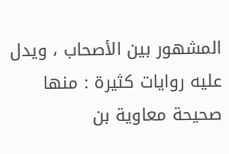المشهور بين الأصحاب ، ويدل عليه روايات كثيرة : منها
صحيحة معاوية بن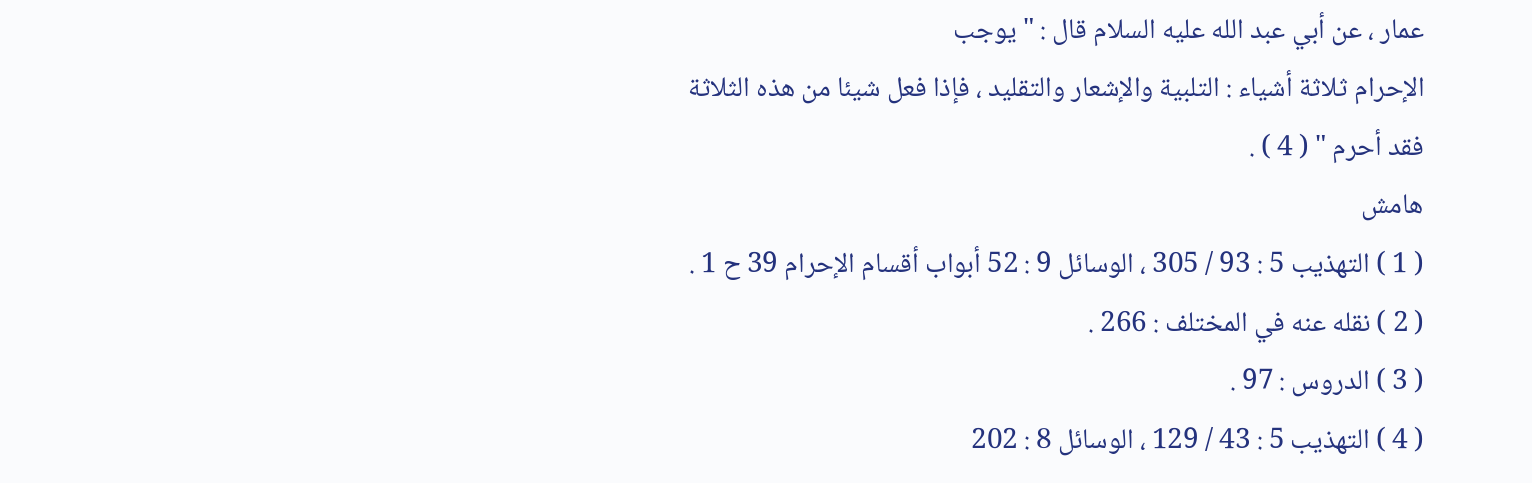عمار ، عن أبي عبد الله عليه السلام قال : " يوجب
الإحرام ثلاثة أشياء : التلبية والإشعار والتقليد ، فإذا فعل شيئا من هذه الثلاثة
فقد أحرم " ( 4 ) .
هامش
( 1 ) التهذيب 5 : 93 / 305 ، الوسائل 9 : 52 أبواب أقسام الإحرام 39 ح 1 .
( 2 ) نقله عنه في المختلف : 266 .
( 3 ) الدروس : 97 .
( 4 ) التهذيب 5 : 43 / 129 ، الوسائل 8 : 202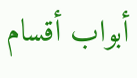أبواب أقسام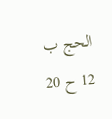الحج ب 12 ح 20